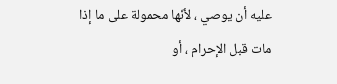عليه أن يوصي ، لأنّها محمولة على ما إذا مات قبل الإحرام ، أو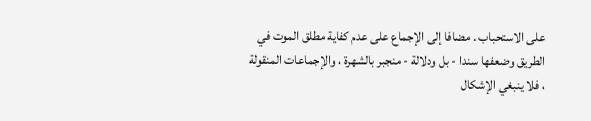على الاستحباب . مضافا إلى الإجماع على عدم كفاية مطلق الموت في الطريق وضعفها سندا - بل ودلالة - منجبر بالشهرة ، والإجماعات المنقولة ، فلا ينبغي الإشكال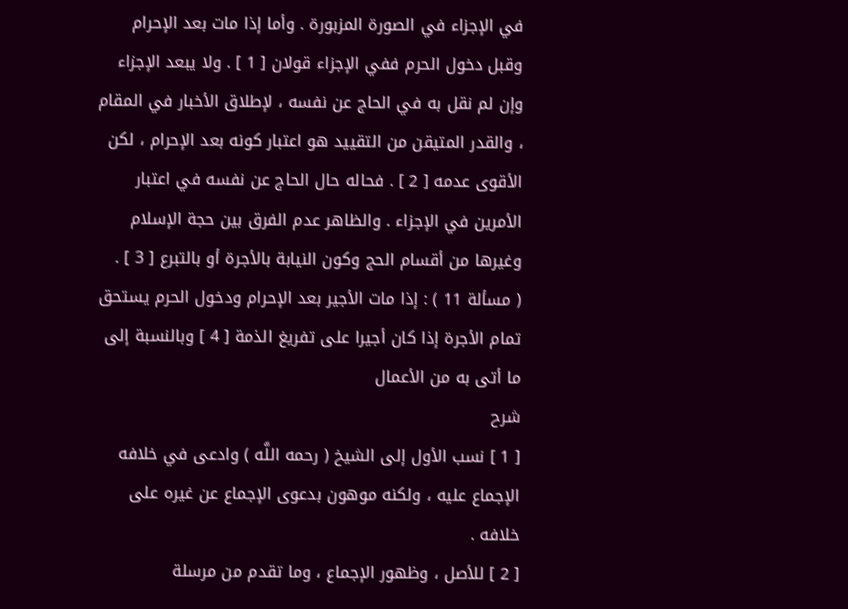في الإجزاء في الصورة المزبورة . وأما إذا مات بعد الإحرام وقبل دخول الحرم ففي الإجزاء قولان [ 1 ] . ولا يبعد الإجزاء وإن لم نقل به في الحاج عن نفسه ، لإطلاق الأخبار في المقام ، والقدر المتيقن من التقييد هو اعتبار كونه بعد الإحرام ، لكن الأقوى عدمه [ 2 ] . فحاله حال الحاج عن نفسه في اعتبار الأمرين في الإجزاء . والظاهر عدم الفرق بين حجة الإسلام وغيرها من أقسام الحج وكون النيابة بالأجرة أو بالتبرع [ 3 ] .
( مسألة 11 ) : إذا مات الأجير بعد الإحرام ودخول الحرم يستحق تمام الأجرة إذا كان أجيرا على تفريغ الذمة [ 4 ] وبالنسبة إلى ما أتى به من الأعمال
شرح
[ 1 ] نسب الأول إلى الشيخ ( رحمه اللَّه ) وادعى في خلافه الإجماع عليه ، ولكنه موهون بدعوى الإجماع عن غيره على خلافه .
[ 2 ] للأصل ، وظهور الإجماع ، وما تقدم من مرسلة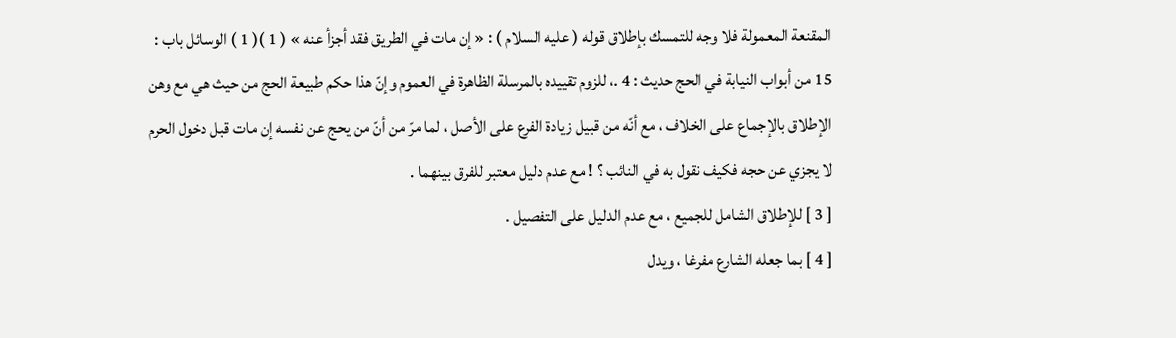المقنعة المعمولة فلا وجه للتمسك بإطلاق قوله ( عليه السلام ) : « إن مات في الطريق فقد أجزأ عنه » ( 1 )( 1 ) الوسائل باب : 15 من أبواب النيابة في الحج حديث : 4 .، للزوم تقييده بالمرسلة الظاهرة في العموم وإنّ هذا حكم طبيعة الحج من حيث هي مع وهن الإطلاق بالإجماع على الخلاف ، مع أنّه من قبيل زيادة الفرع على الأصل ، لما مرّ من أنّ من يحج عن نفسه إن مات قبل دخول الحرم لا يجزي عن حجه فكيف نقول به في النائب ؟ ! مع عدم دليل معتبر للفرق بينهما .
[ 3 ] للإطلاق الشامل للجميع ، مع عدم الدليل على التفصيل .
[ 4 ] بما جعله الشارع مفرغا ، ويدل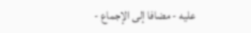عليه - مضافا إلى الإجماع -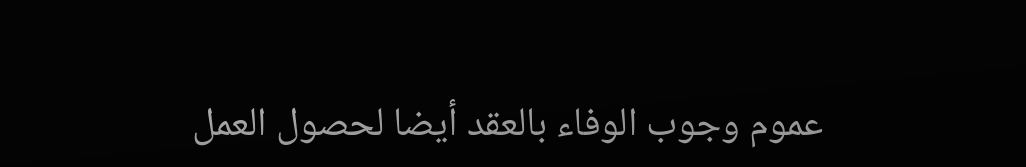عموم وجوب الوفاء بالعقد أيضا لحصول العمل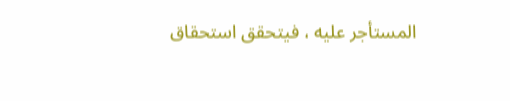المستأجر عليه ، فيتحقق استحقاق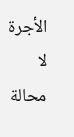الأجرة لا محالة